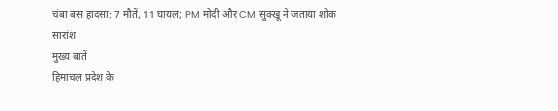चंबा बस हादसा: 7 मौतें, 11 घायल; PM मोदी और CM सुक्खू ने जताया शोक
सारांश
मुख्य बातें
हिमाचल प्रदेश के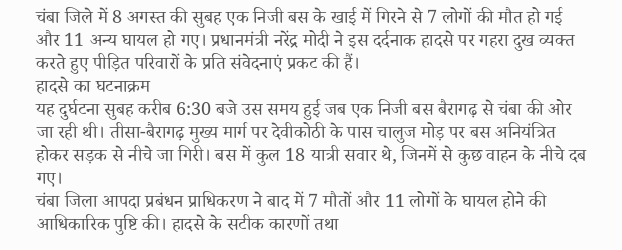चंबा जिले में 8 अगस्त की सुबह एक निजी बस के खाई में गिरने से 7 लोगों की मौत हो गई और 11 अन्य घायल हो गए। प्रधानमंत्री नरेंद्र मोदी ने इस दर्दनाक हादसे पर गहरा दुख व्यक्त करते हुए पीड़ित परिवारों के प्रति संवेदनाएं प्रकट की हैं।
हादसे का घटनाक्रम
यह दुर्घटना सुबह करीब 6:30 बजे उस समय हुई जब एक निजी बस बैरागढ़ से चंबा की ओर जा रही थी। तीसा-बैरागढ़ मुख्य मार्ग पर देवीकोठी के पास चालुज मोड़ पर बस अनियंत्रित होकर सड़क से नीचे जा गिरी। बस में कुल 18 यात्री सवार थे, जिनमें से कुछ वाहन के नीचे दब गए।
चंबा जिला आपदा प्रबंधन प्राधिकरण ने बाद में 7 मौतों और 11 लोगों के घायल होने की आधिकारिक पुष्टि की। हादसे के सटीक कारणों तथा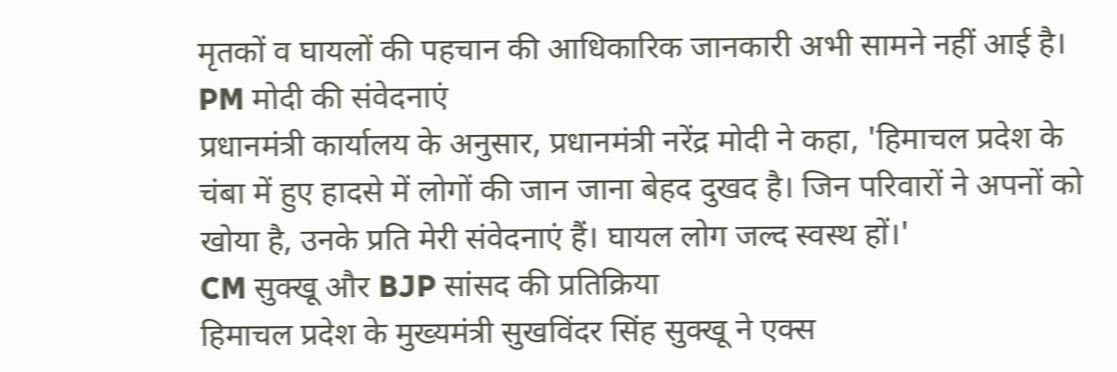मृतकों व घायलों की पहचान की आधिकारिक जानकारी अभी सामने नहीं आई है।
PM मोदी की संवेदनाएं
प्रधानमंत्री कार्यालय के अनुसार, प्रधानमंत्री नरेंद्र मोदी ने कहा, 'हिमाचल प्रदेश के चंबा में हुए हादसे में लोगों की जान जाना बेहद दुखद है। जिन परिवारों ने अपनों को खोया है, उनके प्रति मेरी संवेदनाएं हैं। घायल लोग जल्द स्वस्थ हों।'
CM सुक्खू और BJP सांसद की प्रतिक्रिया
हिमाचल प्रदेश के मुख्यमंत्री सुखविंदर सिंह सुक्खू ने एक्स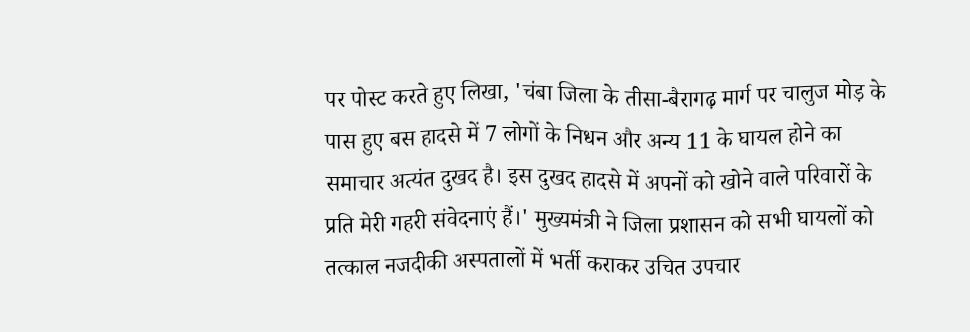पर पोस्ट करते हुए लिखा, 'चंबा जिला के तीसा-बैरागढ़ मार्ग पर चालुज मोड़ के पास हुए बस हादसे में 7 लोगों के निधन और अन्य 11 के घायल होने का समाचार अत्यंत दुखद है। इस दुखद हादसे में अपनों को खोने वाले परिवारों के प्रति मेरी गहरी संवेदनाएं हैं।' मुख्यमंत्री ने जिला प्रशासन को सभी घायलों को तत्काल नजदीकी अस्पतालों में भर्ती कराकर उचित उपचार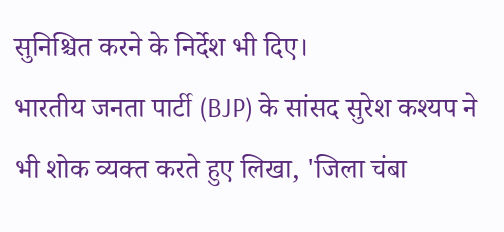सुनिश्चित करने के निर्देश भी दिए।
भारतीय जनता पार्टी (BJP) के सांसद सुरेश कश्यप ने भी शोक व्यक्त करते हुए लिखा, 'जिला चंबा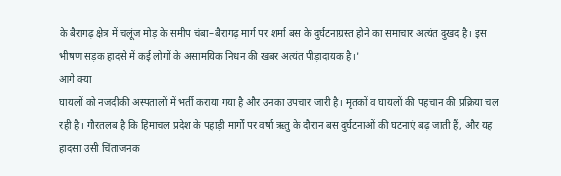के बैरागढ़ क्षेत्र में चलूंज मोड़ के समीप चंबा–बैरागढ़ मार्ग पर शर्मा बस के दुर्घटनाग्रस्त होने का समाचार अत्यंत दुखद है। इस भीषण सड़क हादसे में कई लोगों के असामयिक निधन की खबर अत्यंत पीड़ादायक है।'
आगे क्या
घायलों को नजदीकी अस्पतालों में भर्ती कराया गया है और उनका उपचार जारी है। मृतकों व घायलों की पहचान की प्रक्रिया चल रही है। गौरतलब है कि हिमाचल प्रदेश के पहाड़ी मार्गों पर वर्षा ऋतु के दौरान बस दुर्घटनाओं की घटनाएं बढ़ जाती हैं, और यह हादसा उसी चिंताजनक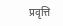प्रवृत्ति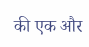की एक और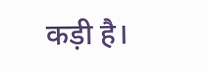कड़ी है।